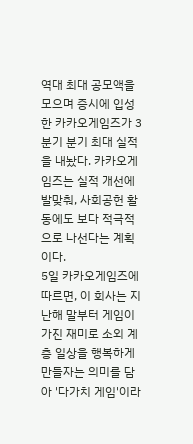역대 최대 공모액을 모으며 증시에 입성한 카카오게임즈가 3분기 분기 최대 실적을 내놨다. 카카오게임즈는 실적 개선에 발맞춰, 사회공헌 활동에도 보다 적극적으로 나선다는 계획이다.
5일 카카오게임즈에 따르면, 이 회사는 지난해 말부터 게임이 가진 재미로 소외 계층 일상을 행복하게 만들자는 의미를 담아 '다가치 게임'이라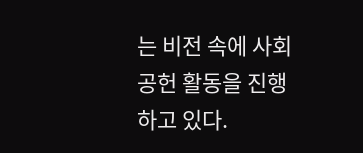는 비전 속에 사회공헌 활동을 진행하고 있다.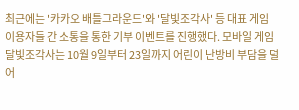최근에는 '카카오 배틀그라운드'와 '달빛조각사' 등 대표 게임 이용자들 간 소통을 통한 기부 이벤트를 진행했다. 모바일 게임 달빛조각사는 10월 9일부터 23일까지 어린이 난방비 부담을 덜어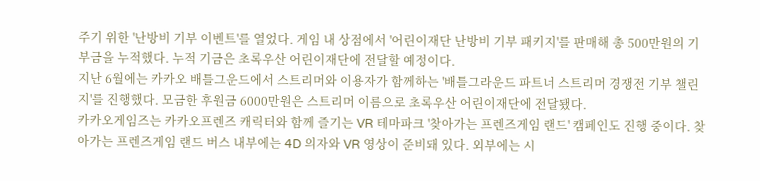주기 위한 '난방비 기부 이벤트'를 열었다. 게임 내 상점에서 '어린이재단 난방비 기부 패키지'를 판매해 총 500만원의 기부금을 누적했다. 누적 기금은 초록우산 어린이재단에 전달할 예정이다.
지난 6월에는 카카오 배틀그운드에서 스트리머와 이용자가 함께하는 '배틀그라운드 파트너 스트리머 경쟁전 기부 챌린지'를 진행했다. 모금한 후원금 6000만원은 스트리머 이름으로 초록우산 어린이재단에 전달됐다.
카카오게임즈는 카카오프렌즈 캐릭터와 함께 즐기는 VR 테마파크 '찾아가는 프렌즈게임 랜드' 캠페인도 진행 중이다. 찾아가는 프렌즈게임 랜드 버스 내부에는 4D 의자와 VR 영상이 준비돼 있다. 외부에는 시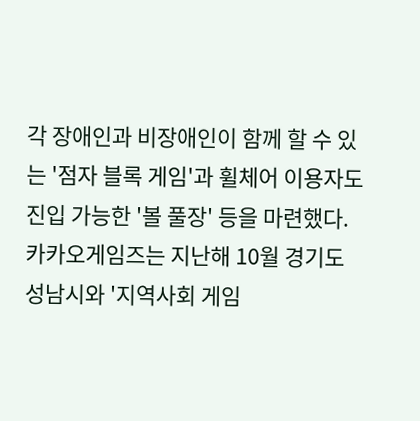각 장애인과 비장애인이 함께 할 수 있는 '점자 블록 게임'과 휠체어 이용자도 진입 가능한 '볼 풀장' 등을 마련했다.
카카오게임즈는 지난해 10월 경기도 성남시와 '지역사회 게임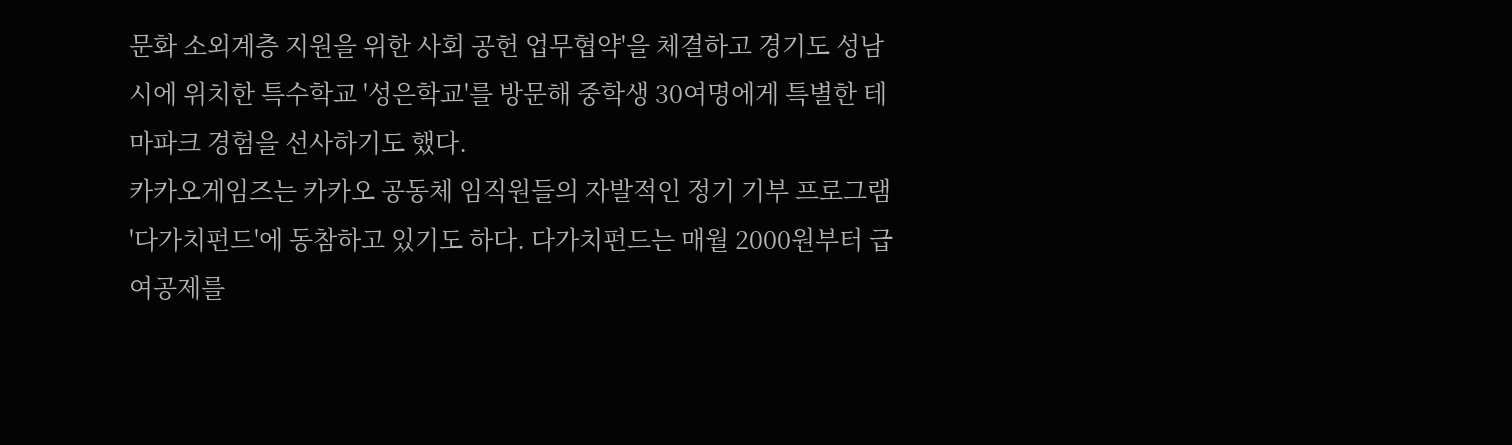문화 소외계층 지원을 위한 사회 공헌 업무협약'을 체결하고 경기도 성남시에 위치한 특수학교 '성은학교'를 방문해 중학생 30여명에게 특별한 테마파크 경험을 선사하기도 했다.
카카오게임즈는 카카오 공동체 임직원들의 자발적인 정기 기부 프로그램 '다가치펀드'에 동참하고 있기도 하다. 다가치펀드는 매월 2000원부터 급여공제를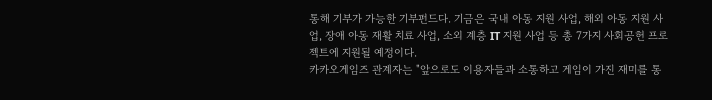통해 기부가 가능한 기부펀드다. 기금은 국내 아동 지원 사업, 해외 아동 지원 사업, 장애 아동 재활 치료 사업, 소외 계층 IT 지원 사업 등 총 7가지 사회공헌 프로젝트에 지원될 예정이다.
카카오게임즈 관계자는 "앞으로도 이용자들과 소통하고 게임이 가진 재미를 통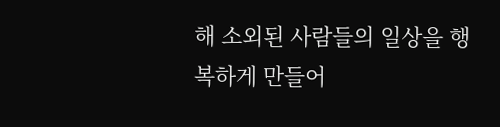해 소외된 사람들의 일상을 행복하게 만들어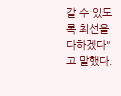갈 수 있도록 최선을 다하겠다"고 말했다.